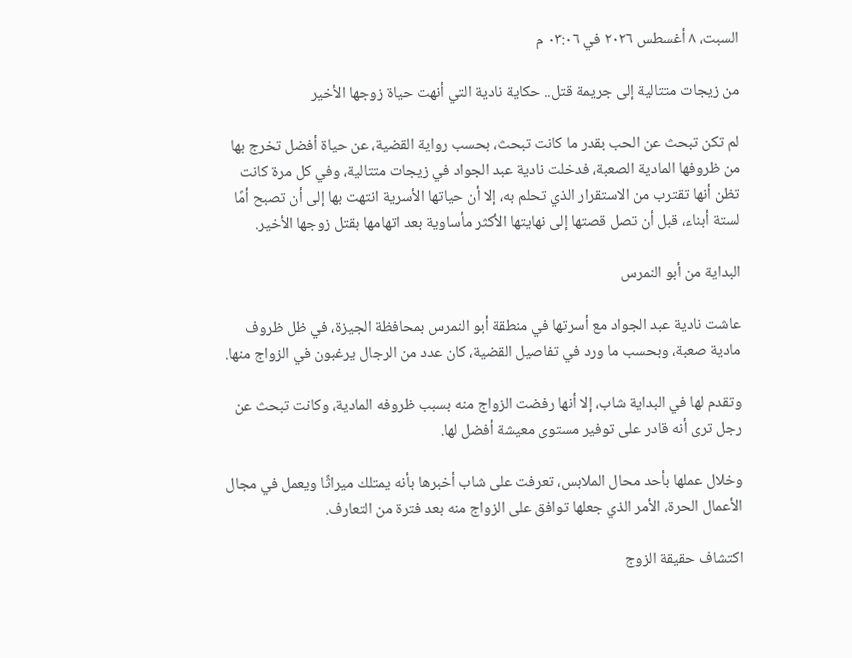السبت، ٨ أغسطس ٢٠٢٦ في ٠٣:٠٦ م

من زيجات متتالية إلى جريمة قتل.. حكاية نادية التي أنهت حياة زوجها الأخير

لم تكن تبحث عن الحب بقدر ما كانت تبحث، بحسب رواية القضية، عن حياة أفضل تخرج بها من ظروفها المادية الصعبة، فدخلت نادية عبد الجواد في زيجات متتالية، وفي كل مرة كانت تظن أنها تقترب من الاستقرار الذي تحلم به، إلا أن حياتها الأسرية انتهت بها إلى أن تصبح أمًا لستة أبناء، قبل أن تصل قصتها إلى نهايتها الأكثر مأساوية بعد اتهامها بقتل زوجها الأخير.

البداية من أبو النمرس

عاشت نادية عبد الجواد مع أسرتها في منطقة أبو النمرس بمحافظة الجيزة، في ظل ظروف مادية صعبة، وبحسب ما ورد في تفاصيل القضية، كان عدد من الرجال يرغبون في الزواج منها.

وتقدم لها في البداية شاب، إلا أنها رفضت الزواج منه بسبب ظروفه المادية، وكانت تبحث عن رجل ترى أنه قادر على توفير مستوى معيشة أفضل لها.

وخلال عملها بأحد محال الملابس، تعرفت على شاب أخبرها بأنه يمتلك ميراثًا ويعمل في مجال الأعمال الحرة، الأمر الذي جعلها توافق على الزواج منه بعد فترة من التعارف.

اكتشاف حقيقة الزوج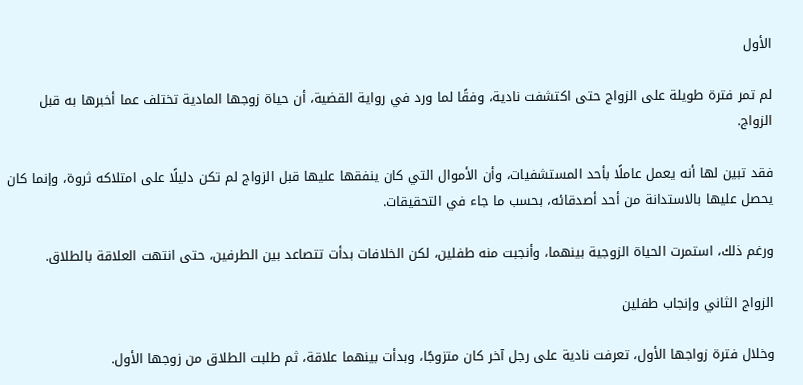الأول

لم تمر فترة طويلة على الزواج حتى اكتشفت نادية، وفقًا لما ورد في رواية القضية، أن حياة زوجها المادية تختلف عما أخبرها به قبل الزواج.

فقد تبين لها أنه يعمل عاملًا بأحد المستشفيات، وأن الأموال التي كان ينفقها عليها قبل الزواج لم تكن دليلًا على امتلاكه ثروة، وإنما كان يحصل عليها بالاستدانة من أحد أصدقائه، بحسب ما جاء في التحقيقات.

ورغم ذلك، استمرت الحياة الزوجية بينهما، وأنجبت منه طفلين، لكن الخلافات بدأت تتصاعد بين الطرفين، حتى انتهت العلاقة بالطلاق.

الزواج الثاني وإنجاب طفلين

وخلال فترة زواجها الأول، تعرفت نادية على رجل آخر كان متزوجًا، وبدأت بينهما علاقة، ثم طلبت الطلاق من زوجها الأول.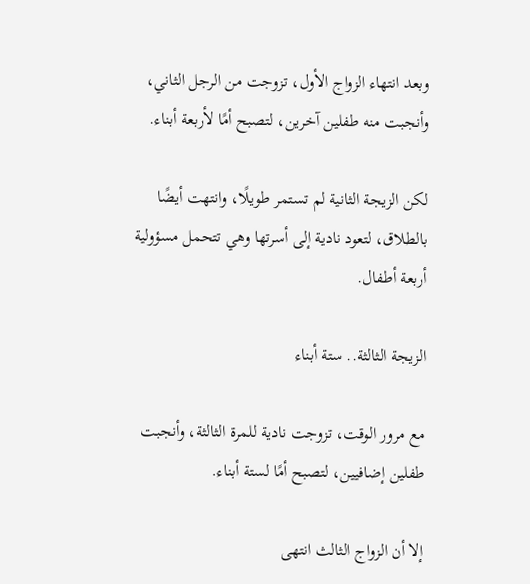وبعد انتهاء الزواج الأول، تزوجت من الرجل الثاني، وأنجبت منه طفلين آخرين، لتصبح أمًا لأربعة أبناء.

لكن الزيجة الثانية لم تستمر طويلًا، وانتهت أيضًا بالطلاق، لتعود نادية إلى أسرتها وهي تتحمل مسؤولية أربعة أطفال.

الزيجة الثالثة.. ستة أبناء

مع مرور الوقت، تزوجت نادية للمرة الثالثة، وأنجبت طفلين إضافيين، لتصبح أمًا لستة أبناء.

إلا أن الزواج الثالث انتهى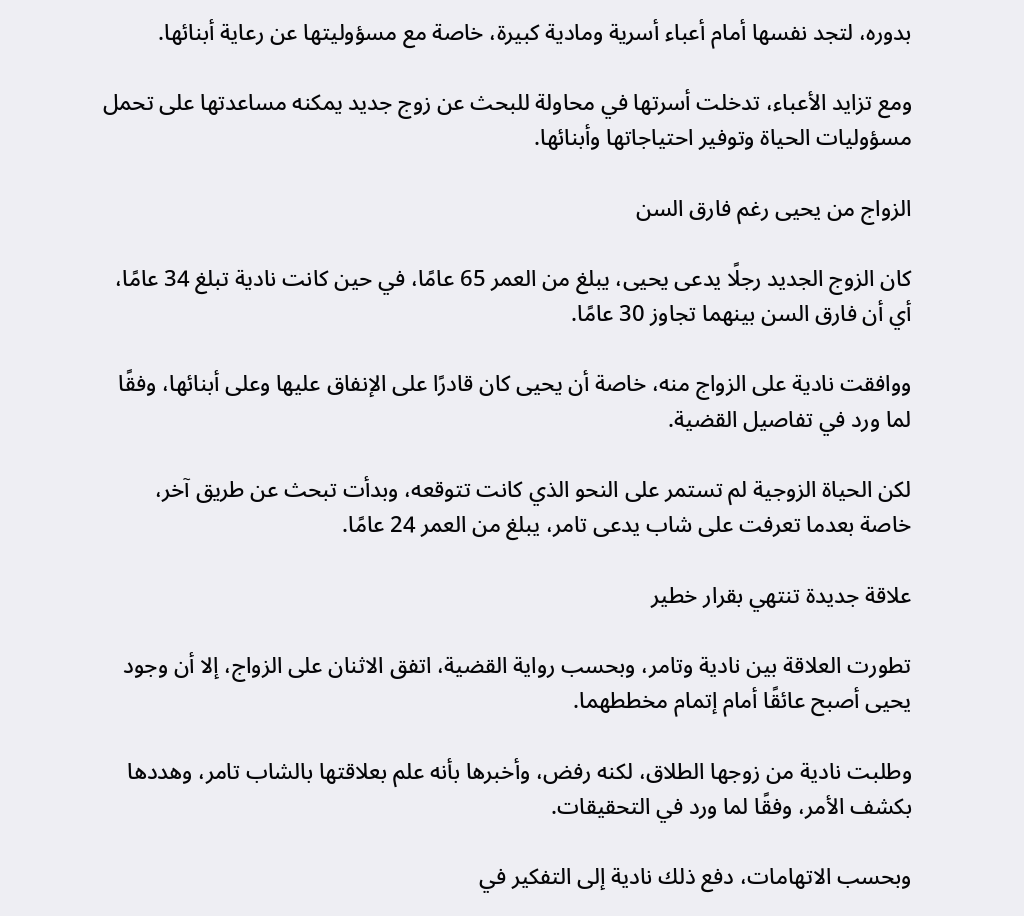بدوره، لتجد نفسها أمام أعباء أسرية ومادية كبيرة، خاصة مع مسؤوليتها عن رعاية أبنائها.

ومع تزايد الأعباء، تدخلت أسرتها في محاولة للبحث عن زوج جديد يمكنه مساعدتها على تحمل مسؤوليات الحياة وتوفير احتياجاتها وأبنائها.

الزواج من يحيى رغم فارق السن

كان الزوج الجديد رجلًا يدعى يحيى، يبلغ من العمر 65 عامًا، في حين كانت نادية تبلغ 34 عامًا، أي أن فارق السن بينهما تجاوز 30 عامًا.

ووافقت نادية على الزواج منه، خاصة أن يحيى كان قادرًا على الإنفاق عليها وعلى أبنائها، وفقًا لما ورد في تفاصيل القضية.

لكن الحياة الزوجية لم تستمر على النحو الذي كانت تتوقعه، وبدأت تبحث عن طريق آخر، خاصة بعدما تعرفت على شاب يدعى تامر، يبلغ من العمر 24 عامًا.

علاقة جديدة تنتهي بقرار خطير

تطورت العلاقة بين نادية وتامر، وبحسب رواية القضية، اتفق الاثنان على الزواج، إلا أن وجود يحيى أصبح عائقًا أمام إتمام مخططهما.

وطلبت نادية من زوجها الطلاق، لكنه رفض، وأخبرها بأنه علم بعلاقتها بالشاب تامر، وهددها بكشف الأمر، وفقًا لما ورد في التحقيقات.

وبحسب الاتهامات، دفع ذلك نادية إلى التفكير في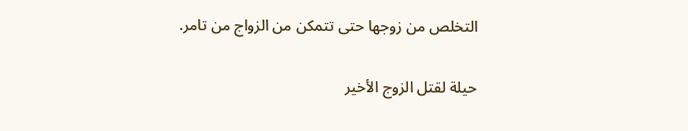التخلص من زوجها حتى تتمكن من الزواج من تامر.

حيلة لقتل الزوج الأخير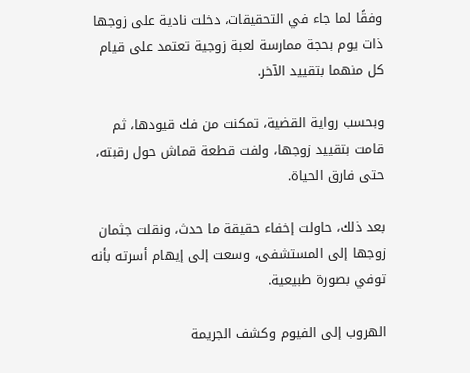وفقًا لما جاء في التحقيقات، دخلت نادية على زوجها ذات يوم بحجة ممارسة لعبة زوجية تعتمد على قيام كل منهما بتقييد الآخر.

وبحسب رواية القضية، تمكنت من فك قيودها، ثم قامت بتقييد زوجها، ولفت قطعة قماش حول رقبته، حتى فارق الحياة.

بعد ذلك، حاولت إخفاء حقيقة ما حدث، ونقلت جثمان زوجها إلى المستشفى، وسعت إلى إيهام أسرته بأنه توفي بصورة طبيعية.

الهروب إلى الفيوم وكشف الجريمة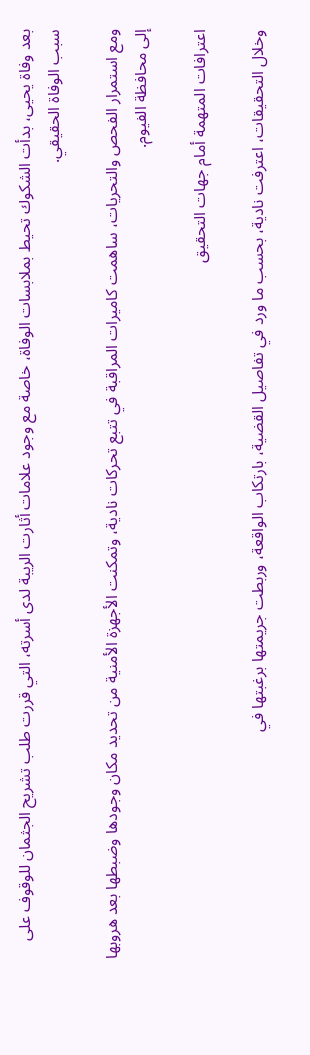بعد وفاة يحيى، بدأت الشكوك تحيط بملابسات الوفاة، خاصة مع وجود علامات أثارت الريبة لدى أسرته، التي قررت طلب تشريح الجثمان للوقوف على سبب الوفاة الحقيقي.

ومع استمرار الفحص والتحريات، ساهمت كاميرات المراقبة في تتبع تحركات نادية، وتمكنت الأجهزة الأمنية من تحديد مكان وجودها وضبطها بعد هروبها إلى محافظة الفيوم.

اعترافات المتهمة أمام جهات التحقيق

وخلال التحقيقات، اعترفت نادية، بحسب ما ورد في تفاصيل القضية، بارتكاب الواقعة، وربطت جريمتها برغبتها في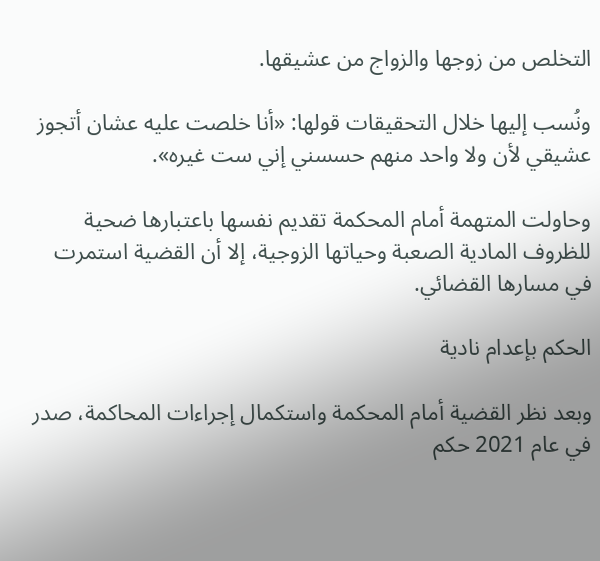التخلص من زوجها والزواج من عشيقها.

ونُسب إليها خلال التحقيقات قولها: «أنا خلصت عليه عشان أتجوز عشيقي لأن ولا واحد منهم حسسني إني ست غيره».

وحاولت المتهمة أمام المحكمة تقديم نفسها باعتبارها ضحية للظروف المادية الصعبة وحياتها الزوجية، إلا أن القضية استمرت في مسارها القضائي.

الحكم بإعدام نادية

وبعد نظر القضية أمام المحكمة واستكمال إجراءات المحاكمة، صدر في عام 2021 حكم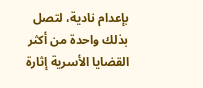بإعدام نادية، لتصل بذلك واحدة من أكثر القضايا الأسرية إثارة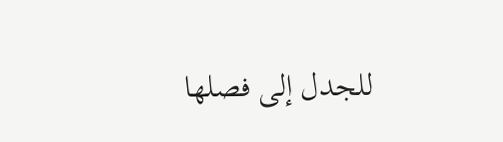للجدل إلى فصلها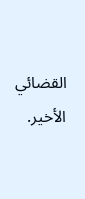القضائي الأخير.